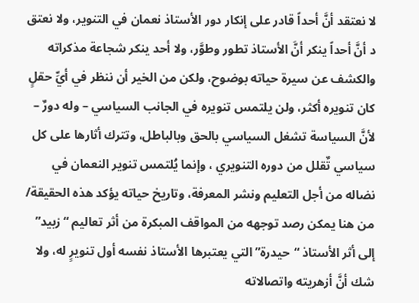لا نعتقد أنَّ أحداً قادر على إنكار دور الأستاذ نعمان في التنوير، ولا نعتق د أنَّ أحداً ينكر أنَّ الأستاذ تطور وطوَّر، ولا أحد ينكر شجاعة مذكراته والكشف عن سيرة حياته بوضوح، ولكن من الخير أن ننظر في أيِّ حقلٍ كان تنويره أكثر، ولن يلتمس تنويره في الجانب السياسي – وله دورٌ – لأنَّ السياسة تشغل السياسي بالحق وبالباطل، وتترك أثارها على كل سياسي تٌقلل من دوره التنويري ، وإنما يُلتمس تنوير النعمان في نضاله من أجل التعليم ونشر المعرفة، وتاريخ حياته يؤكد هذه الحقيقة/ من هنا يمكن رصد توجهه من المواقف المبكرة من أثر تعاليم “زبيد” إلى أثر الأستاذ “حيدرة” التي يعتبرها الأستاذ نفسه أول تنويرٍ له، ولا شك أنَّ أزهريته واتصالاته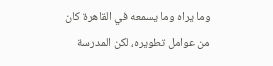وما يراه وما يسمعه في القاهرة كان من عوامل تطويره، لكن المدرسة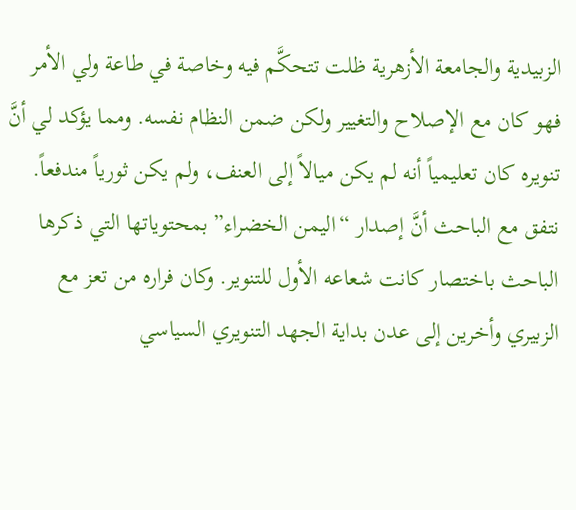الزبيدية والجامعة الأزهرية ظلت تتحكَّم فيه وخاصة في طاعة ولي الأمر فهو كان مع الإصلاح والتغيير ولكن ضمن النظام نفسه. ومما يؤكد لي أنَّ تنويره كان تعليمياً أنه لم يكن ميالاً إلى العنف، ولم يكن ثورياً مندفعاً.
نتفق مع الباحث أنَّ إصدار “اليمن الخضراء” بمحتوياتها التي ذكرها الباحث باختصار كانت شعاعه الأول للتنوير. وكان فراره من تعز مع الزبيري وأخرين إلى عدن بداية الجهد التنويري السياسي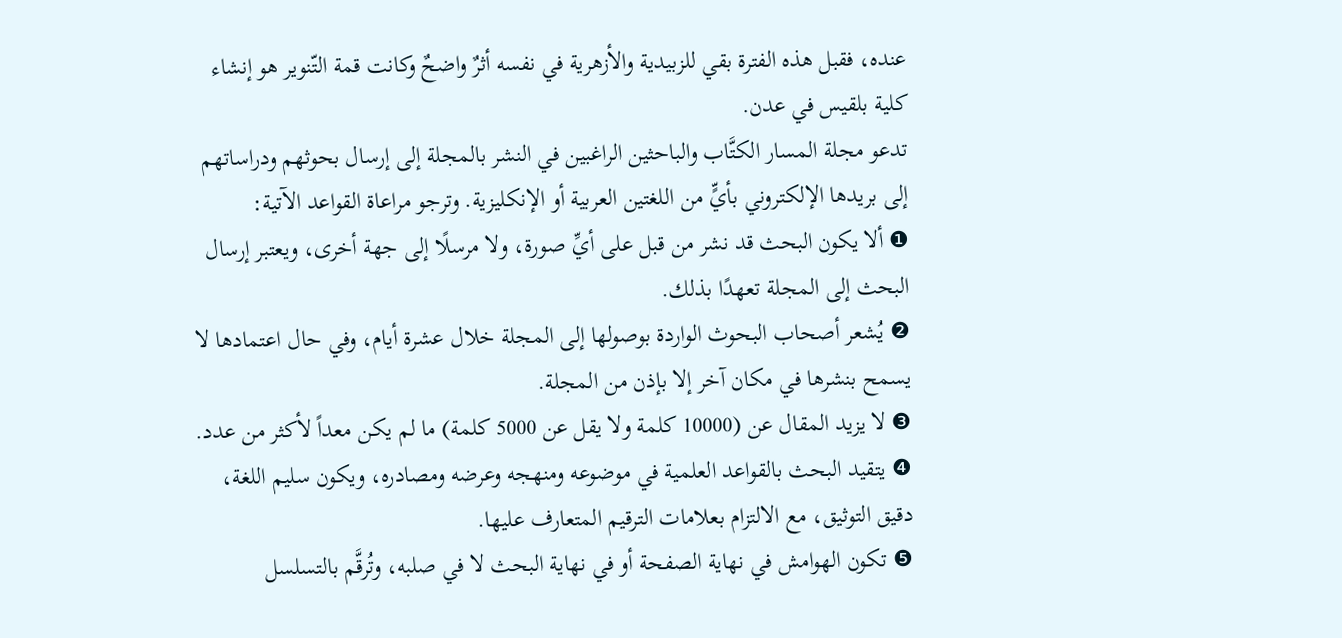عنده، فقبل هذه الفترة بقي للزبيدية والأزهرية في نفسه أثرٌ واضحٌ وكانت قمة التّنوير هو إنشاء كلية بلقيس في عدن.
تدعو مجلة المسار الكتَّاب والباحثين الراغبين في النشر بالمجلة إلى إرسال بحوثهم ودراساتهم إلى بريدها الإلكتروني بأيٍّ من اللغتين العربية أو الإنكليزية. وترجو مراعاة القواعد الآتية:
❶ ألا يكون البحث قد نشر من قبل على أيِّ صورة، ولا مرسلًا إلى جهة أخرى، ويعتبر إرسال البحث إلى المجلة تعهدًا بذلك.
❷ يُشعر أصحاب البحوث الواردة بوصولها إلى المجلة خلال عشرة أيام، وفي حال اعتمادها لا يسمح بنشرها في مكان آخر إلا بإذن من المجلة.
❸ لا يزيد المقال عن (10000 كلمة ولا يقل عن 5000 كلمة) ما لم يكن معداً لأكثر من عدد.
❹ يتقيد البحث بالقواعد العلمية في موضوعه ومنهجه وعرضه ومصادره، ويكون سليم اللغة، دقيق التوثيق، مع الالتزام بعلامات الترقيم المتعارف عليها.
❺ تكون الهوامش في نهاية الصفحة أو في نهاية البحث لا في صلبه، وتُرقَّم بالتسلسل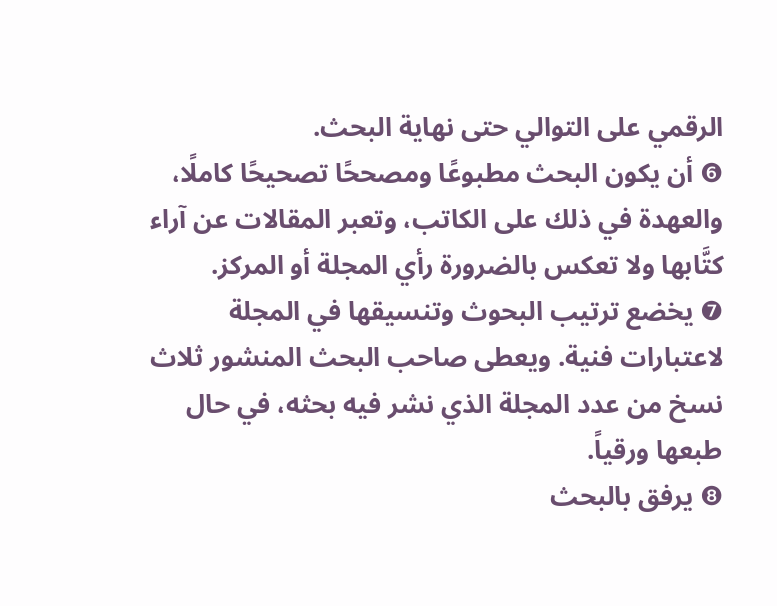الرقمي على التوالي حتى نهاية البحث.
❻ أن يكون البحث مطبوعًا ومصححًا تصحيحًا كاملًا، والعهدة في ذلك على الكاتب، وتعبر المقالات عن آراء كتَّابها ولا تعكس بالضرورة رأي المجلة أو المركز.
❼ يخضع ترتيب البحوث وتنسيقها في المجلة لاعتبارات فنية. ويعطى صاحب البحث المنشور ثلاث نسخ من عدد المجلة الذي نشر فيه بحثه، في حال طبعها ورقياً.
❽ يرفق بالبحث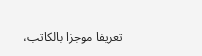تعريفا موجزا بالكاتب،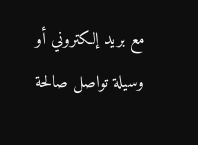مع بريد إلكتروني أو وسيلة تواصل صالحة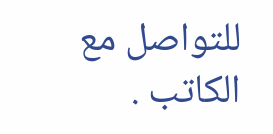للتواصل مع الكاتب .